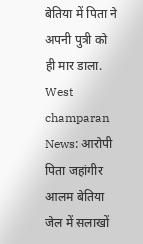बेतिया में पिता ने अपनी पुत्री को ही मार डाला.
West champaran News: आरोपी पिता जहांगीर आलम बेतिया जेल में सलाखों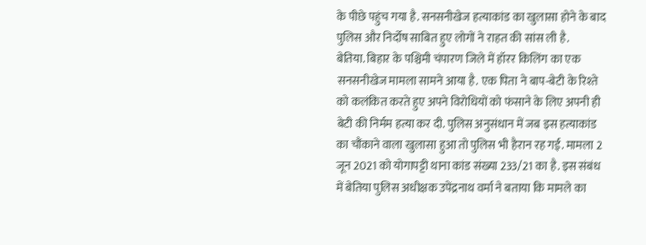के पीछे पहुंच गया है. सनसनीखेज हत्याकांड का खुलासा होने के बाद पुलिस और निर्दोष साबित हुए लोगों ने राहत की सांस ली है.
बेतिया. बिहार के पश्चिमी चंपारण जिले में हॉरर किलिंग का एक सनसनीखेज मामला सामने आया है. एक पिता ने बाप-बेटी के रिश्ते को कलंकित करते हुए अपने विरोधियों को फंसाने के लिए अपनी ही बेटी की निर्मम हत्या कर दी. पुलिस अनुसंधान में जब इस हत्याकांड का चौंकाने वाला खुलासा हुआ तो पुलिस भी हैरान रह गई. मामला 2 जून 2021 को योगापट्टी थाना कांड संख्या 233/21 का है. इस संबंध में बेतिया पुलिस अधीक्षक उपेंद्रनाथ वर्मा ने बताया कि मामले का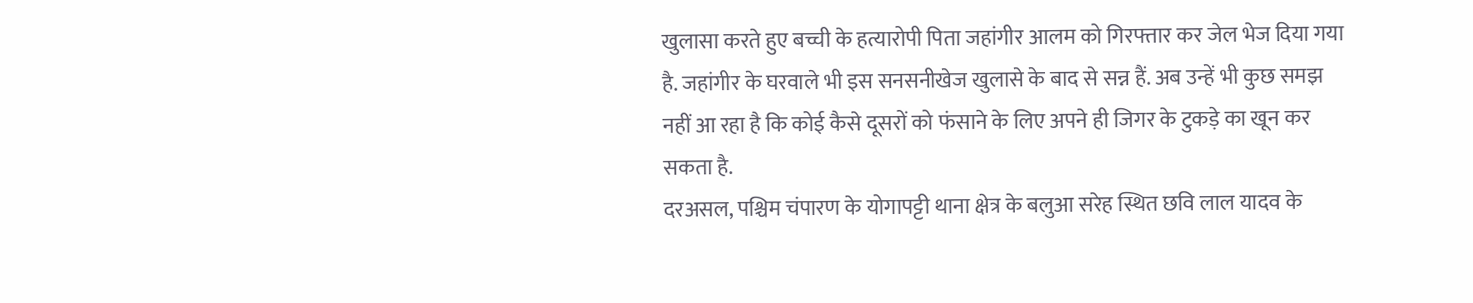खुलासा करते हुए बच्ची के हत्यारोपी पिता जहांगीर आलम को गिरफ्तार कर जेल भेज दिया गया है. जहांगीर के घरवाले भी इस सनसनीखेज खुलासे के बाद से सन्न हैं. अब उन्हें भी कुछ समझ नहीं आ रहा है कि कोई कैसे दूसरों को फंसाने के लिए अपने ही जिगर के टुकड़े का खून कर सकता है.
दरअसल, पश्चिम चंपारण के योगापट्टी थाना क्षेत्र के बलुआ सरेह स्थित छवि लाल यादव के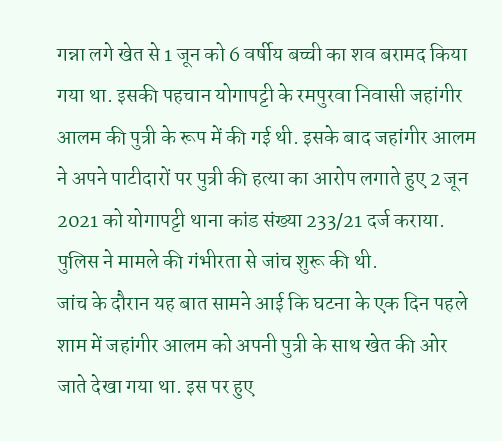गन्ना लगे खेत से 1 जून को 6 वर्षीय बच्ची का शव बरामद किया गया था. इसकी पहचान योगापट्टी के रमपुरवा निवासी जहांगीर आलम की पुत्री के रूप में की गई थी. इसके बाद जहांगीर आलम ने अपने पाटीदारों पर पुत्री की हत्या का आरोप लगाते हुए 2 जून 2021 को योगापट्टी थाना कांड संख्या 233/21 दर्ज कराया. पुलिस ने मामले की गंभीरता से जांच शुरू की थी.
जांच के दौरान यह बात सामने आई कि घटना के एक दिन पहले शाम में जहांगीर आलम को अपनी पुत्री के साथ खेत की ओर जाते देखा गया था. इस पर हुए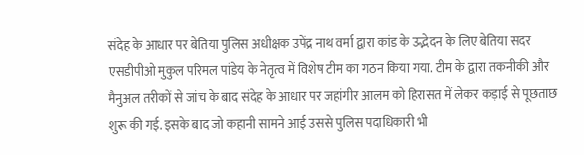संदेह के आधार पर बेतिया पुलिस अधीक्षक उपेंद्र नाथ वर्मा द्वारा कांड के उद्भेदन के लिए बेतिया सदर एसडीपीओ मुकुल परिमल पांडेय के नेतृत्व में विशेष टीम का गठन किया गया. टीम के द्वारा तकनीकी और मैनुअल तरीकों से जांच के बाद संदेह के आधार पर जहांगीर आलम को हिरासत में लेकर कड़ाई से पूछताछ शुरू की गई. इसके बाद जो कहानी सामने आई उससे पुलिस पदाधिकारी भी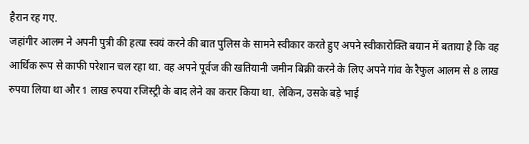हैरान रह गए.
जहांगीर आलम ने अपनी पुत्री की हत्या स्वयं करने की बात पुलिस के सामने स्वीकार करते हुए अपने स्वीकारोक्ति बयान में बताया है कि वह आर्थिक रूप से काफी परेशान चल रहा था. वह अपने पूर्वज की खतियानी जमीन बिक्री करने के लिए अपने गांव के रैफुल आलम से 8 लाख रुपया लिया था और 1 लाख रुपया रजिस्ट्री के बाद लेने का करार किया था. लेकिन, उसके बड़े भाई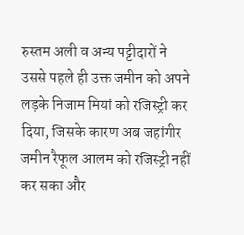रुस्तम अली व अन्य पट्टीदारों ने उससे पहले ही उक्त जमीन को अपने लड़के निजाम मियां को रजिस्ट्री कर दिया, जिसके कारण अब जहांगीर जमीन रैफूल आलम को रजिस्ट्री नहीं कर सका और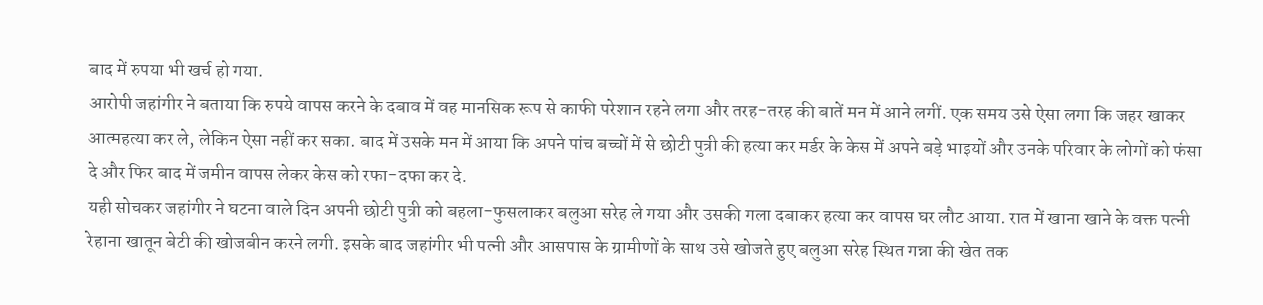बाद में रुपया भी खर्च हो गया.
आरोपी जहांगीर ने बताया कि रुपये वापस करने के दबाव में वह मानसिक रूप से काफी परेशान रहने लगा और तरह-तरह की बातें मन में आने लगीं. एक समय उसे ऐसा लगा कि जहर खाकर आत्महत्या कर ले, लेकिन ऐसा नहीं कर सका. बाद में उसके मन में आया कि अपने पांच बच्चों में से छोटी पुत्री की हत्या कर मर्डर के केस में अपने बड़े भाइयों और उनके परिवार के लोगों को फंसा दे और फिर बाद में जमीन वापस लेकर केस को रफा-दफा कर दे.
यही सोचकर जहांगीर ने घटना वाले दिन अपनी छोटी पुत्री को बहला-फुसलाकर बलुआ सरेह ले गया और उसकी गला दबाकर हत्या कर वापस घर लौट आया. रात में खाना खाने के वक्त पत्नी रेहाना खातून बेटी की खोजबीन करने लगी. इसके बाद जहांगीर भी पत्नी और आसपास के ग्रामीणों के साथ उसे खोजते हुए बलुआ सरेह स्थित गन्ना की खेत तक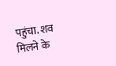पहुंचा. शव मिलने के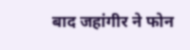बाद जहांगीर ने फोन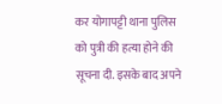कर योगापट्टी थाना पुलिस को पुत्री की हत्या होने की सूचना दी. इसके बाद अपने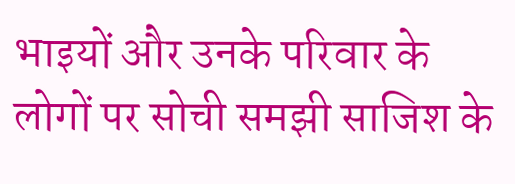भाइयों और उनके परिवार के लोगों पर सोची समझी साजिश के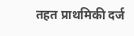तहत प्राथमिकी दर्ज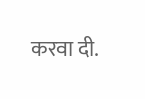करवा दी.